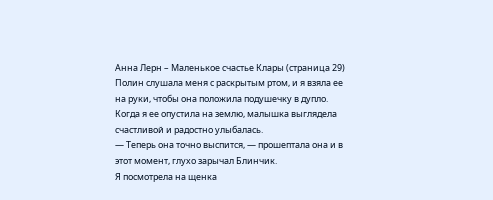Анна Лерн – Маленькое счастье Клары (страница 29)
Полин слушала меня с раскрытым ртом, и я взяла ее на руки, чтобы она положила подушечку в дупло. Когда я ее опустила на землю, малышка выглядела счастливой и радостно улыбалась.
— Теперь она точно выспится, — прошептала она и в этот момент, глухо зарычал Блинчик.
Я посмотрела на щенка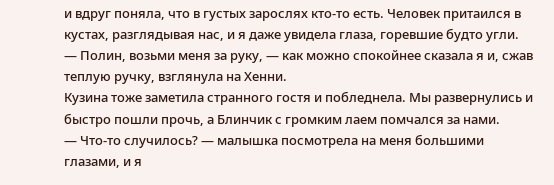и вдруг поняла, что в густых зарослях кто-то есть. Человек притаился в кустах, разглядывая нас, и я даже увидела глаза, горевшие будто угли.
— Полин, возьми меня за руку, — как можно спокойнее сказала я и, сжав теплую ручку, взглянула на Хенни.
Кузина тоже заметила странного гостя и побледнела. Мы развернулись и быстро пошли прочь, а Блинчик с громким лаем помчался за нами.
— Что-то случилось? — малышка посмотрела на меня большими глазами, и я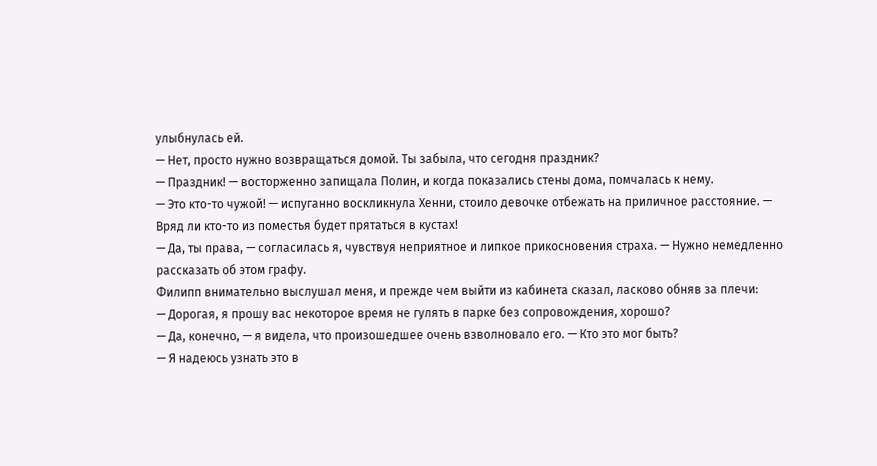улыбнулась ей.
— Нет, просто нужно возвращаться домой. Ты забыла, что сегодня праздник?
— Праздник! — восторженно запищала Полин, и когда показались стены дома, помчалась к нему.
— Это кто-то чужой! — испуганно воскликнула Хенни, стоило девочке отбежать на приличное расстояние. — Вряд ли кто-то из поместья будет прятаться в кустах!
— Да, ты права, — согласилась я, чувствуя неприятное и липкое прикосновения страха. — Нужно немедленно рассказать об этом графу.
Филипп внимательно выслушал меня, и прежде чем выйти из кабинета сказал, ласково обняв за плечи:
— Дорогая, я прошу вас некоторое время не гулять в парке без сопровождения, хорошо?
— Да, конечно, — я видела, что произошедшее очень взволновало его. — Кто это мог быть?
— Я надеюсь узнать это в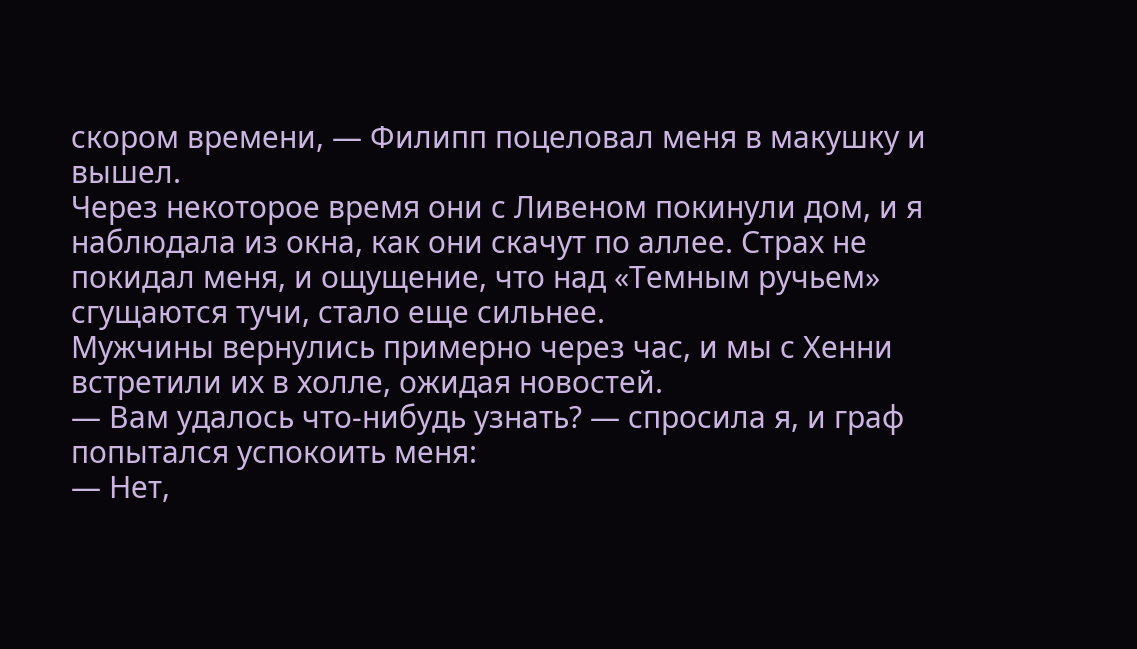скором времени, — Филипп поцеловал меня в макушку и вышел.
Через некоторое время они с Ливеном покинули дом, и я наблюдала из окна, как они скачут по аллее. Страх не покидал меня, и ощущение, что над «Темным ручьем» сгущаются тучи, стало еще сильнее.
Мужчины вернулись примерно через час, и мы с Хенни встретили их в холле, ожидая новостей.
— Вам удалось что-нибудь узнать? — спросила я, и граф попытался успокоить меня:
— Нет,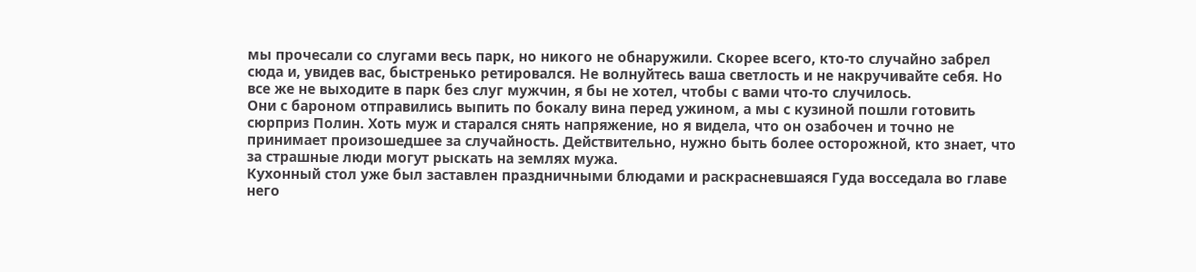мы прочесали со слугами весь парк, но никого не обнаружили. Скорее всего, кто-то случайно забрел сюда и, увидев вас, быстренько ретировался. Не волнуйтесь ваша светлость и не накручивайте себя. Но все же не выходите в парк без слуг мужчин, я бы не хотел, чтобы с вами что-то случилось.
Они с бароном отправились выпить по бокалу вина перед ужином, а мы с кузиной пошли готовить сюрприз Полин. Хоть муж и старался снять напряжение, но я видела, что он озабочен и точно не принимает произошедшее за случайность. Действительно, нужно быть более осторожной, кто знает, что за страшные люди могут рыскать на землях мужа.
Кухонный стол уже был заставлен праздничными блюдами и раскрасневшаяся Гуда восседала во главе него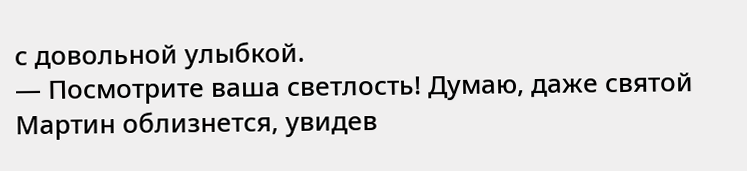с довольной улыбкой.
— Посмотрите ваша светлость! Думаю, даже святой Мартин облизнется, увидев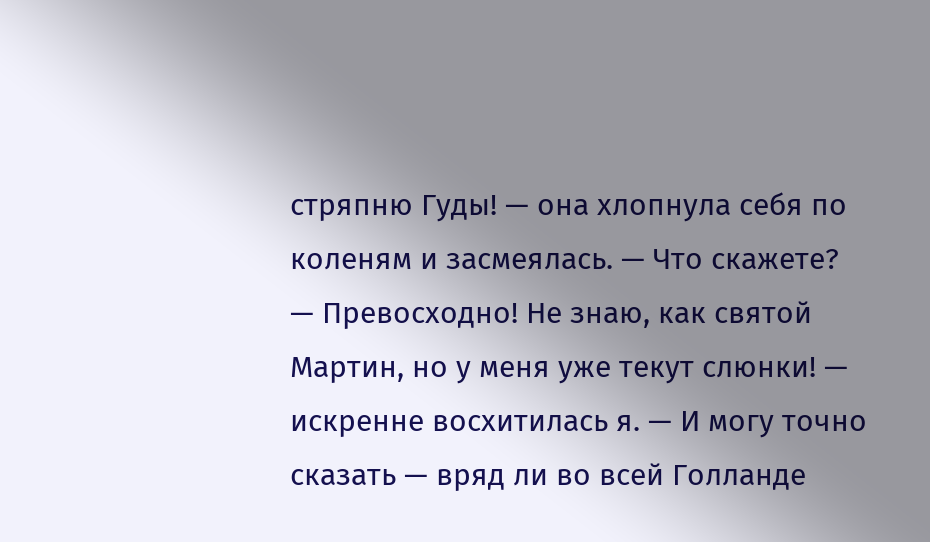стряпню Гуды! — она хлопнула себя по коленям и засмеялась. — Что скажете?
— Превосходно! Не знаю, как святой Мартин, но у меня уже текут слюнки! — искренне восхитилась я. — И могу точно сказать — вряд ли во всей Голланде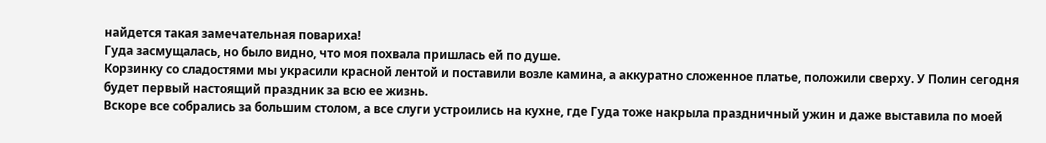найдется такая замечательная повариха!
Гуда засмущалась, но было видно, что моя похвала пришлась ей по душе.
Корзинку со сладостями мы украсили красной лентой и поставили возле камина, а аккуратно сложенное платье, положили сверху. У Полин сегодня будет первый настоящий праздник за всю ее жизнь.
Вскоре все собрались за большим столом, а все слуги устроились на кухне, где Гуда тоже накрыла праздничный ужин и даже выставила по моей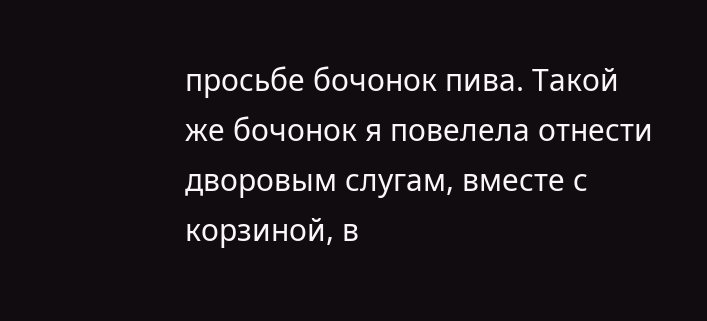просьбе бочонок пива. Такой же бочонок я повелела отнести дворовым слугам, вместе с корзиной, в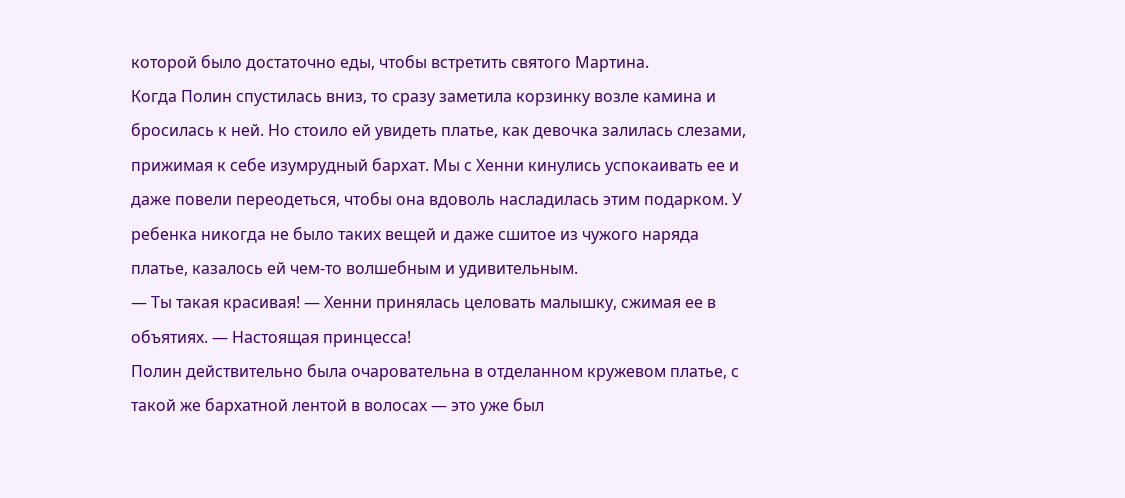которой было достаточно еды, чтобы встретить святого Мартина.
Когда Полин спустилась вниз, то сразу заметила корзинку возле камина и бросилась к ней. Но стоило ей увидеть платье, как девочка залилась слезами, прижимая к себе изумрудный бархат. Мы с Хенни кинулись успокаивать ее и даже повели переодеться, чтобы она вдоволь насладилась этим подарком. У ребенка никогда не было таких вещей и даже сшитое из чужого наряда платье, казалось ей чем-то волшебным и удивительным.
— Ты такая красивая! — Хенни принялась целовать малышку, сжимая ее в объятиях. — Настоящая принцесса!
Полин действительно была очаровательна в отделанном кружевом платье, с такой же бархатной лентой в волосах — это уже был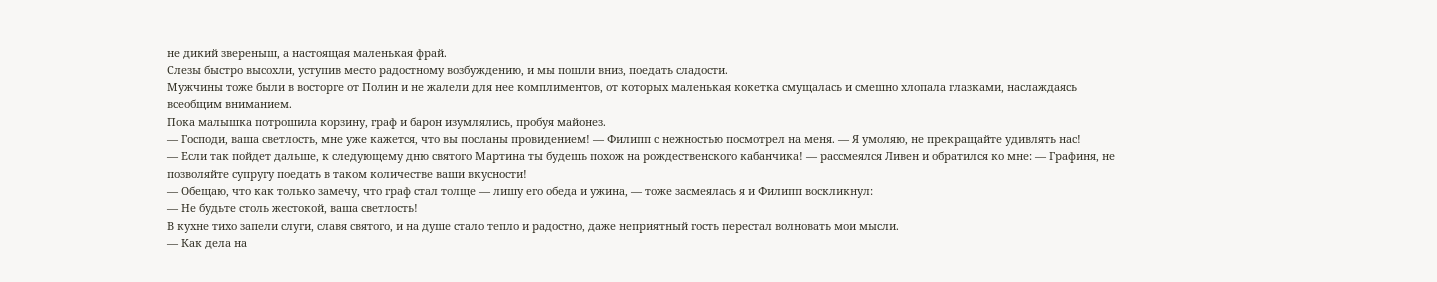не дикий звереныш, а настоящая маленькая фрай.
Слезы быстро высохли, уступив место радостному возбуждению, и мы пошли вниз, поедать сладости.
Мужчины тоже были в восторге от Полин и не жалели для нее комплиментов, от которых маленькая кокетка смущалась и смешно хлопала глазками, наслаждаясь всеобщим вниманием.
Пока малышка потрошила корзину, граф и барон изумлялись, пробуя майонез.
— Господи, ваша светлость, мне уже кажется, что вы посланы провидением! — Филипп с нежностью посмотрел на меня. — Я умоляю, не прекращайте удивлять нас!
— Если так пойдет дальше, к следующему дню святого Мартина ты будешь похож на рождественского кабанчика! — рассмеялся Ливен и обратился ко мне: — Графиня, не позволяйте супругу поедать в таком количестве ваши вкусности!
— Обещаю, что как только замечу, что граф стал толще — лишу его обеда и ужина, — тоже засмеялась я и Филипп воскликнул:
— Не будьте столь жестокой, ваша светлость!
В кухне тихо запели слуги, славя святого, и на душе стало тепло и радостно, даже неприятный гость перестал волновать мои мысли.
— Как дела на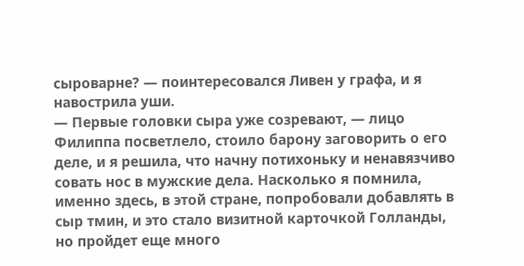сыроварне? — поинтересовался Ливен у графа, и я навострила уши.
— Первые головки сыра уже созревают, — лицо Филиппа посветлело, стоило барону заговорить о его деле, и я решила, что начну потихоньку и ненавязчиво совать нос в мужские дела. Насколько я помнила, именно здесь, в этой стране, попробовали добавлять в сыр тмин, и это стало визитной карточкой Голланды, но пройдет еще много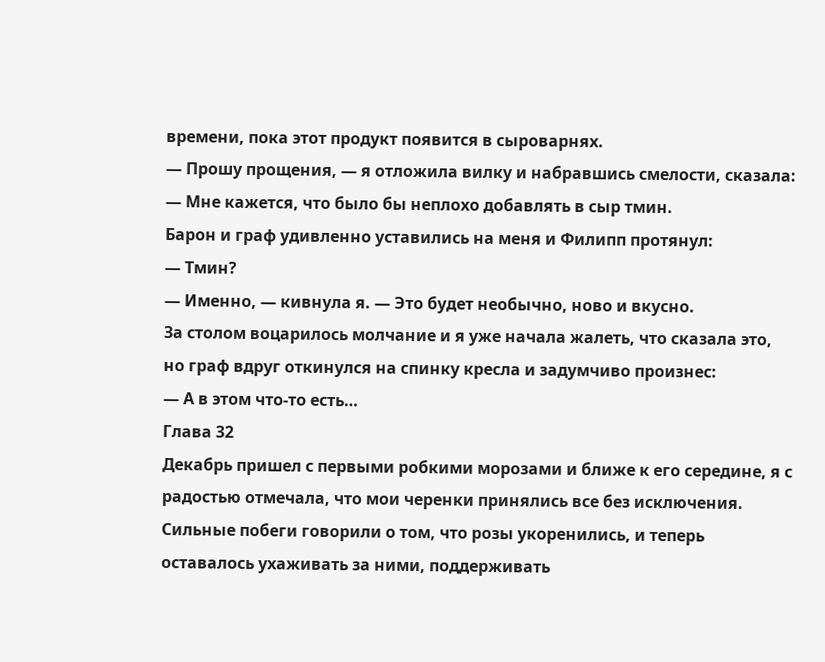времени, пока этот продукт появится в сыроварнях.
— Прошу прощения, — я отложила вилку и набравшись смелости, сказала: — Мне кажется, что было бы неплохо добавлять в сыр тмин.
Барон и граф удивленно уставились на меня и Филипп протянул:
— Тмин?
— Именно, — кивнула я. — Это будет необычно, ново и вкусно.
За столом воцарилось молчание и я уже начала жалеть, что сказала это, но граф вдруг откинулся на спинку кресла и задумчиво произнес:
— А в этом что-то есть…
Глава 32
Декабрь пришел с первыми робкими морозами и ближе к его середине, я с радостью отмечала, что мои черенки принялись все без исключения. Сильные побеги говорили о том, что розы укоренились, и теперь оставалось ухаживать за ними, поддерживать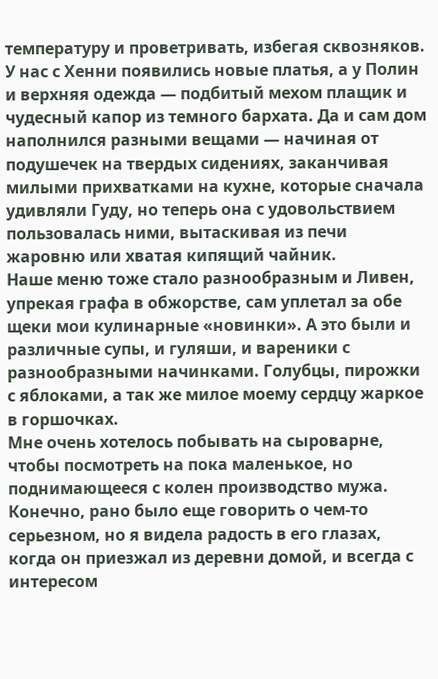температуру и проветривать, избегая сквозняков.
У нас с Хенни появились новые платья, а у Полин и верхняя одежда — подбитый мехом плащик и чудесный капор из темного бархата. Да и сам дом наполнился разными вещами — начиная от подушечек на твердых сидениях, заканчивая милыми прихватками на кухне, которые сначала удивляли Гуду, но теперь она с удовольствием пользовалась ними, вытаскивая из печи жаровню или хватая кипящий чайник.
Наше меню тоже стало разнообразным и Ливен, упрекая графа в обжорстве, сам уплетал за обе щеки мои кулинарные «новинки». А это были и различные супы, и гуляши, и вареники с разнообразными начинками. Голубцы, пирожки с яблоками, а так же милое моему сердцу жаркое в горшочках.
Мне очень хотелось побывать на сыроварне, чтобы посмотреть на пока маленькое, но поднимающееся с колен производство мужа. Конечно, рано было еще говорить о чем-то серьезном, но я видела радость в его глазах, когда он приезжал из деревни домой, и всегда с интересом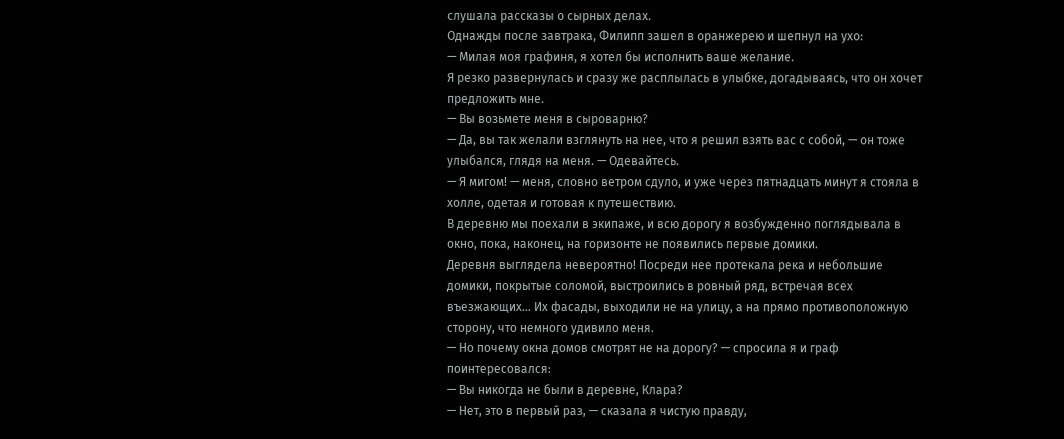слушала рассказы о сырных делах.
Однажды после завтрака, Филипп зашел в оранжерею и шепнул на ухо:
— Милая моя графиня, я хотел бы исполнить ваше желание.
Я резко развернулась и сразу же расплылась в улыбке, догадываясь, что он хочет предложить мне.
— Вы возьмете меня в сыроварню?
— Да, вы так желали взглянуть на нее, что я решил взять вас с собой, — он тоже улыбался, глядя на меня. — Одевайтесь.
— Я мигом! — меня, словно ветром сдуло, и уже через пятнадцать минут я стояла в холле, одетая и готовая к путешествию.
В деревню мы поехали в экипаже, и всю дорогу я возбужденно поглядывала в окно, пока, наконец, на горизонте не появились первые домики.
Деревня выглядела невероятно! Посреди нее протекала река и небольшие домики, покрытые соломой, выстроились в ровный ряд, встречая всех въезжающих… Их фасады, выходили не на улицу, а на прямо противоположную сторону, что немного удивило меня.
— Но почему окна домов смотрят не на дорогу? — спросила я и граф поинтересовался:
— Вы никогда не были в деревне, Клара?
— Нет, это в первый раз, — сказала я чистую правду,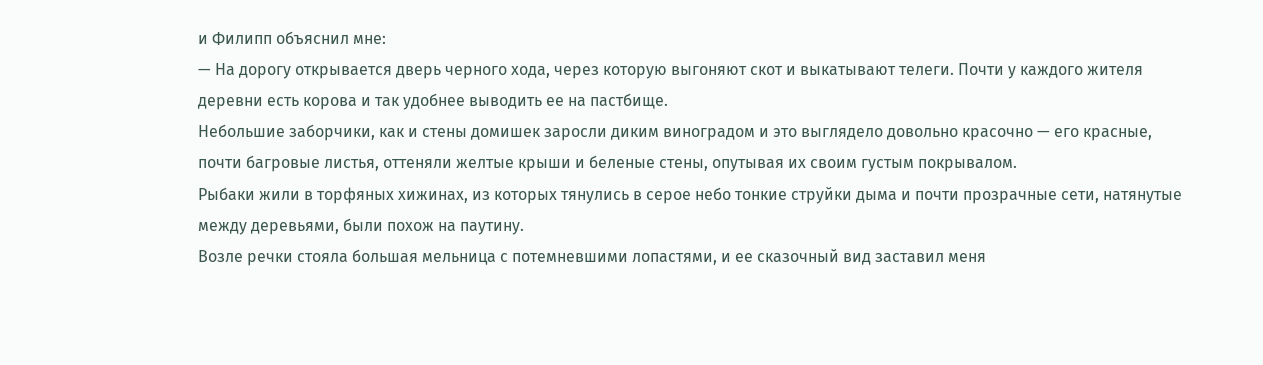и Филипп объяснил мне:
— На дорогу открывается дверь черного хода, через которую выгоняют скот и выкатывают телеги. Почти у каждого жителя деревни есть корова и так удобнее выводить ее на пастбище.
Небольшие заборчики, как и стены домишек заросли диким виноградом и это выглядело довольно красочно — его красные, почти багровые листья, оттеняли желтые крыши и беленые стены, опутывая их своим густым покрывалом.
Рыбаки жили в торфяных хижинах, из которых тянулись в серое небо тонкие струйки дыма и почти прозрачные сети, натянутые между деревьями, были похож на паутину.
Возле речки стояла большая мельница с потемневшими лопастями, и ее сказочный вид заставил меня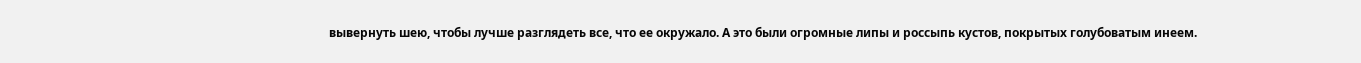вывернуть шею, чтобы лучше разглядеть все, что ее окружало. А это были огромные липы и россыпь кустов, покрытых голубоватым инеем.